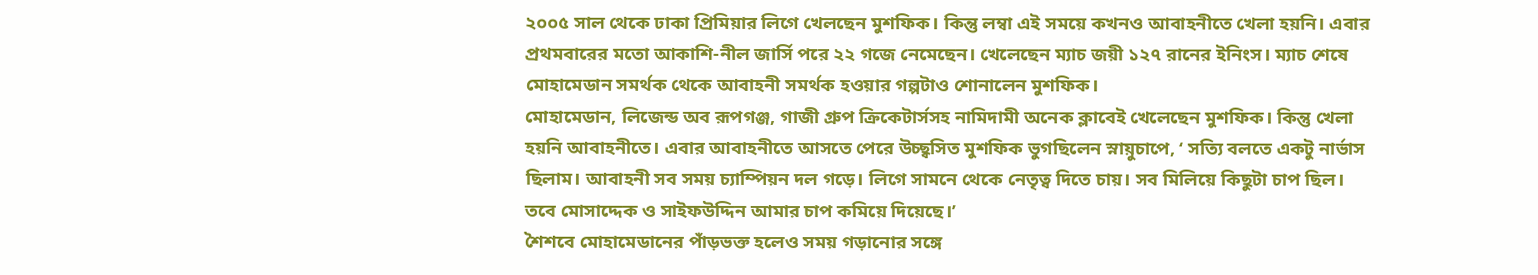২০০৫ সাল থেকে ঢাকা প্রিমিয়ার লিগে খেলছেন মুশফিক। কিন্তু লম্বা এই সময়ে কখনও আবাহনীতে খেলা হয়নি। এবার প্রথমবারের মতো আকাশি-নীল জার্সি পরে ২২ গজে নেমেছেন। খেলেছেন ম্যাচ জয়ী ১২৭ রানের ইনিংস। ম্যাচ শেষে মোহামেডান সমর্থক থেকে আবাহনী সমর্থক হওয়ার গল্পটাও শোনালেন মুশফিক।
মোহামেডান, লিজেন্ড অব রূপগঞ্জ, গাজী গ্রুপ ক্রিকেটার্সসহ নামিদামী অনেক ক্লাবেই খেলেছেন মুশফিক। কিন্তু খেলা হয়নি আবাহনীতে। এবার আবাহনীতে আসতে পেরে উচ্ছ্বসিত মুশফিক ভুগছিলেন স্নায়ুচাপে, ‘ সত্যি বলতে একটু নার্ভাস ছিলাম। আবাহনী সব সময় চ্যাম্পিয়ন দল গড়ে। লিগে সামনে থেকে নেতৃত্ব দিতে চায়। সব মিলিয়ে কিছুটা চাপ ছিল। তবে মোসাদ্দেক ও সাইফউদ্দিন আমার চাপ কমিয়ে দিয়েছে।’
শৈশবে মোহামেডানের পাঁড়ভক্ত হলেও সময় গড়ানোর সঙ্গে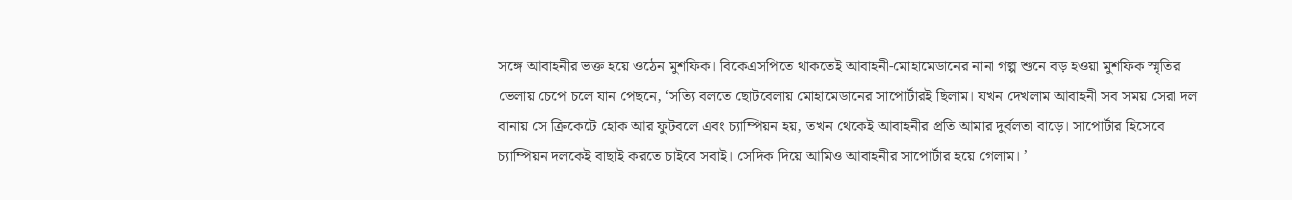সঙ্গে আবাহনীর ভক্ত হয়ে ওঠেন মুশফিক। বিকেএসপিতে থাকতেই আবাহনী-মোহামেডানের নানা গল্প শুনে বড় হওয়া মুশফিক স্মৃতির ভেলায় চেপে চলে যান পেছনে, ‘সত্যি বলতে ছোটবেলায় মোহামেডানের সাপোর্টারই ছিলাম। যখন দেখলাম আবাহনী সব সময় সেরা দল বানায় সে ক্রিকেটে হোক আর ফুটবলে এবং চ্যাম্পিয়ন হয়, তখন থেকেই আবাহনীর প্রতি আমার দুর্বলতা বাড়ে। সাপোর্টার হিসেবে চ্যাম্পিয়ন দলকেই বাছাই করতে চাইবে সবাই। সেদিক দিয়ে আমিও আবাহনীর সাপোর্টার হয়ে গেলাম। ’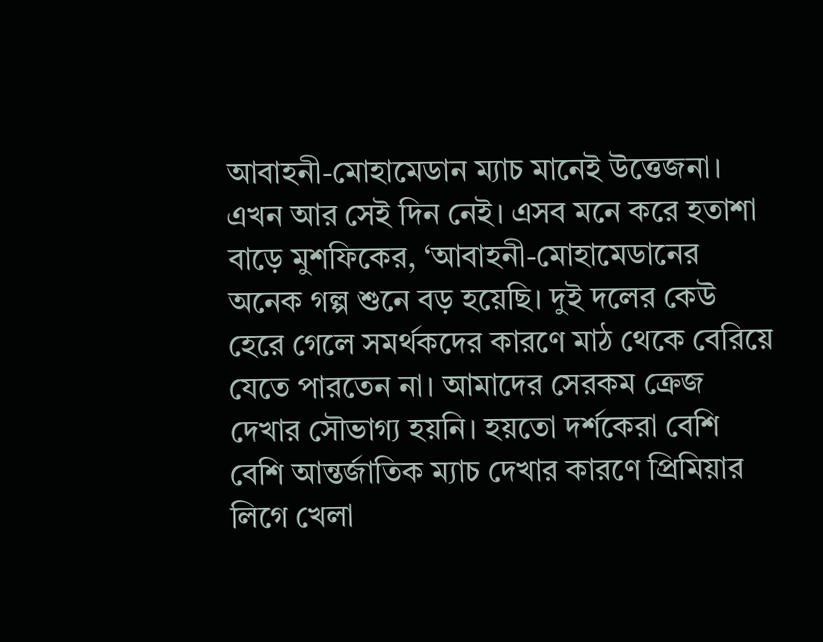আবাহনী-মোহামেডান ম্যাচ মানেই উত্তেজনা। এখন আর সেই দিন নেই। এসব মনে করে হতাশা বাড়ে মুশফিকের, ‘আবাহনী-মোহামেডানের অনেক গল্প শুনে বড় হয়েছি। দুই দলের কেউ হেরে গেলে সমর্থকদের কারণে মাঠ থেকে বেরিয়ে যেতে পারতেন না। আমাদের সেরকম ক্রেজ দেখার সৌভাগ্য হয়নি। হয়তো দর্শকেরা বেশি বেশি আন্তর্জাতিক ম্যাচ দেখার কারণে প্রিমিয়ার লিগে খেলা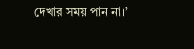দেখার সময় পান না।’